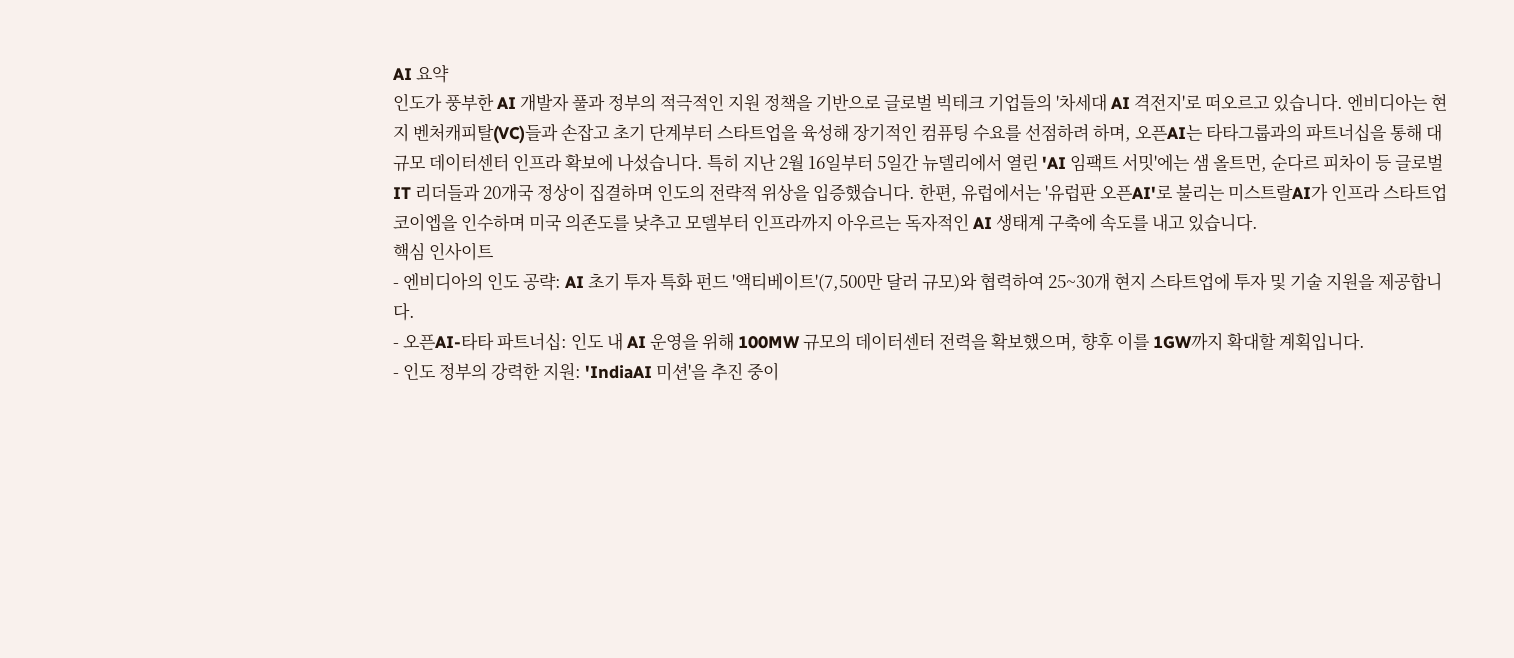AI 요약
인도가 풍부한 AI 개발자 풀과 정부의 적극적인 지원 정책을 기반으로 글로벌 빅테크 기업들의 '차세대 AI 격전지'로 떠오르고 있습니다. 엔비디아는 현지 벤처캐피탈(VC)들과 손잡고 초기 단계부터 스타트업을 육성해 장기적인 컴퓨팅 수요를 선점하려 하며, 오픈AI는 타타그룹과의 파트너십을 통해 대규모 데이터센터 인프라 확보에 나섰습니다. 특히 지난 2월 16일부터 5일간 뉴델리에서 열린 'AI 임팩트 서밋'에는 샘 올트먼, 순다르 피차이 등 글로벌 IT 리더들과 20개국 정상이 집결하며 인도의 전략적 위상을 입증했습니다. 한편, 유럽에서는 '유럽판 오픈AI'로 불리는 미스트랄AI가 인프라 스타트업 코이엡을 인수하며 미국 의존도를 낮추고 모델부터 인프라까지 아우르는 독자적인 AI 생태계 구축에 속도를 내고 있습니다.
핵심 인사이트
- 엔비디아의 인도 공략: AI 초기 투자 특화 펀드 '액티베이트'(7,500만 달러 규모)와 협력하여 25~30개 현지 스타트업에 투자 및 기술 지원을 제공합니다.
- 오픈AI-타타 파트너십: 인도 내 AI 운영을 위해 100MW 규모의 데이터센터 전력을 확보했으며, 향후 이를 1GW까지 확대할 계획입니다.
- 인도 정부의 강력한 지원: 'IndiaAI 미션'을 추진 중이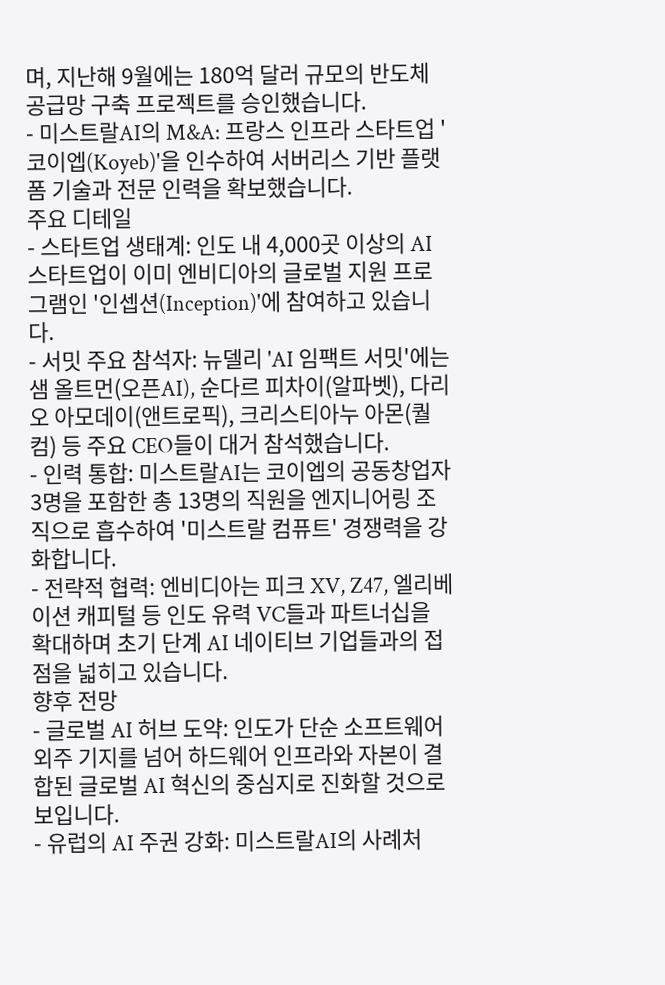며, 지난해 9월에는 180억 달러 규모의 반도체 공급망 구축 프로젝트를 승인했습니다.
- 미스트랄AI의 M&A: 프랑스 인프라 스타트업 '코이엡(Koyeb)'을 인수하여 서버리스 기반 플랫폼 기술과 전문 인력을 확보했습니다.
주요 디테일
- 스타트업 생태계: 인도 내 4,000곳 이상의 AI 스타트업이 이미 엔비디아의 글로벌 지원 프로그램인 '인셉션(Inception)'에 참여하고 있습니다.
- 서밋 주요 참석자: 뉴델리 'AI 임팩트 서밋'에는 샘 올트먼(오픈AI), 순다르 피차이(알파벳), 다리오 아모데이(앤트로픽), 크리스티아누 아몬(퀄컴) 등 주요 CEO들이 대거 참석했습니다.
- 인력 통합: 미스트랄AI는 코이엡의 공동창업자 3명을 포함한 총 13명의 직원을 엔지니어링 조직으로 흡수하여 '미스트랄 컴퓨트' 경쟁력을 강화합니다.
- 전략적 협력: 엔비디아는 피크 XV, Z47, 엘리베이션 캐피털 등 인도 유력 VC들과 파트너십을 확대하며 초기 단계 AI 네이티브 기업들과의 접점을 넓히고 있습니다.
향후 전망
- 글로벌 AI 허브 도약: 인도가 단순 소프트웨어 외주 기지를 넘어 하드웨어 인프라와 자본이 결합된 글로벌 AI 혁신의 중심지로 진화할 것으로 보입니다.
- 유럽의 AI 주권 강화: 미스트랄AI의 사례처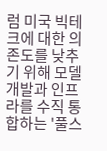럼 미국 빅테크에 대한 의존도를 낮추기 위해 모델 개발과 인프라를 수직 통합하는 '풀스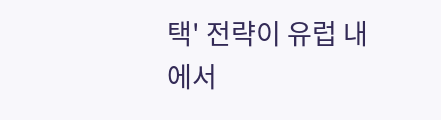택' 전략이 유럽 내에서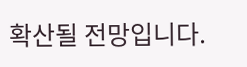확산될 전망입니다.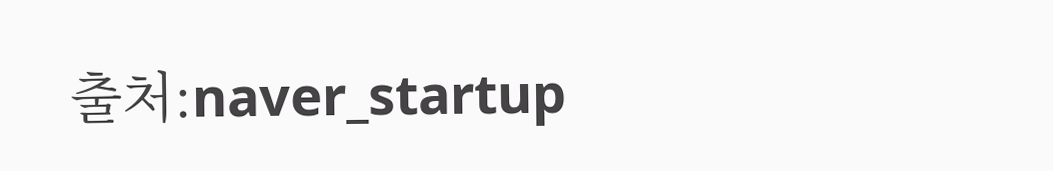출처:naver_startup